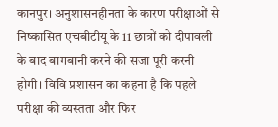कानपुर। अनुशासनहीनता के कारण परीक्षाओं से निष्कासित एचबीटीयू के 11 छात्रों को दीपावली के बाद बागबानी करने की सजा पूरी करनी होगी। विवि प्रशासन का कहना है कि पहले परीक्षा की व्यस्तता और फिर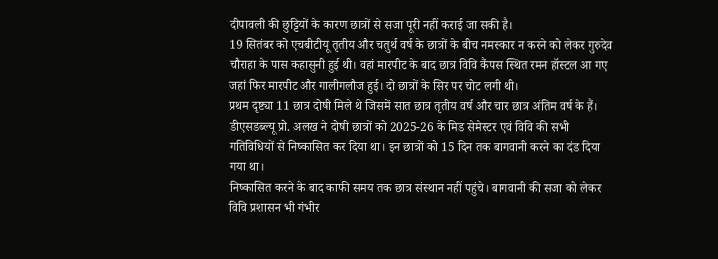दीपावली की छुट्टियों के कारण छात्रों से सजा पूरी नहीं कराई जा सकी है।
19 सितंबर को एचबीटीयू तृतीय और चतुर्थ वर्ष के छात्रों के बीच नमस्कार न करने को लेकर गुरुदेव चौराहा के पास कहासुनी हुई थी। वहां मारपीट के बाद छात्र विवि कैंपस स्थित रमन हॉस्टल आ गए जहां फिर मारपीट और गालीगलौज हुई। दो छात्रों के सिर पर चोट लगी थी।
प्रथम दृष्ट्या 11 छात्र दोषी मिले थे जिसमें सात छात्र तृतीय वर्ष और चार छात्र अंतिम वर्ष के हैं। डीएसडब्ल्यू प्रो. अलख ने दोषी छात्रों को 2025-26 के मिड सेमेस्टर एवं विवि की सभी गतिविधियों से निष्कासित कर दिया था। इन छात्रों को 15 दिन तक बागवानी करने का दंड दिया गया था।
निष्कासित करने के बाद काफी समय तक छात्र संस्थान नहीं पहुंचे। बागवानी की सजा को लेकर विवि प्रशासन भी गंभीर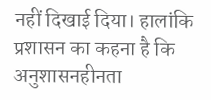नहीं दिखाई दिया। हालांकि प्रशासन का कहना है कि अनुशासनहीनता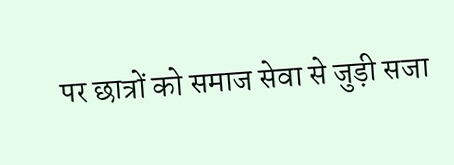पर छात्रों को समाज सेवा से जुड़ी सजा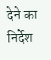देने का निर्देश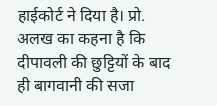हाईकोर्ट ने दिया है। प्रो. अलख का कहना है कि दीपावली की छुट्टियों के बाद ही बागवानी की सजा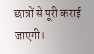छात्रों से पूरी कराई जाएगी।